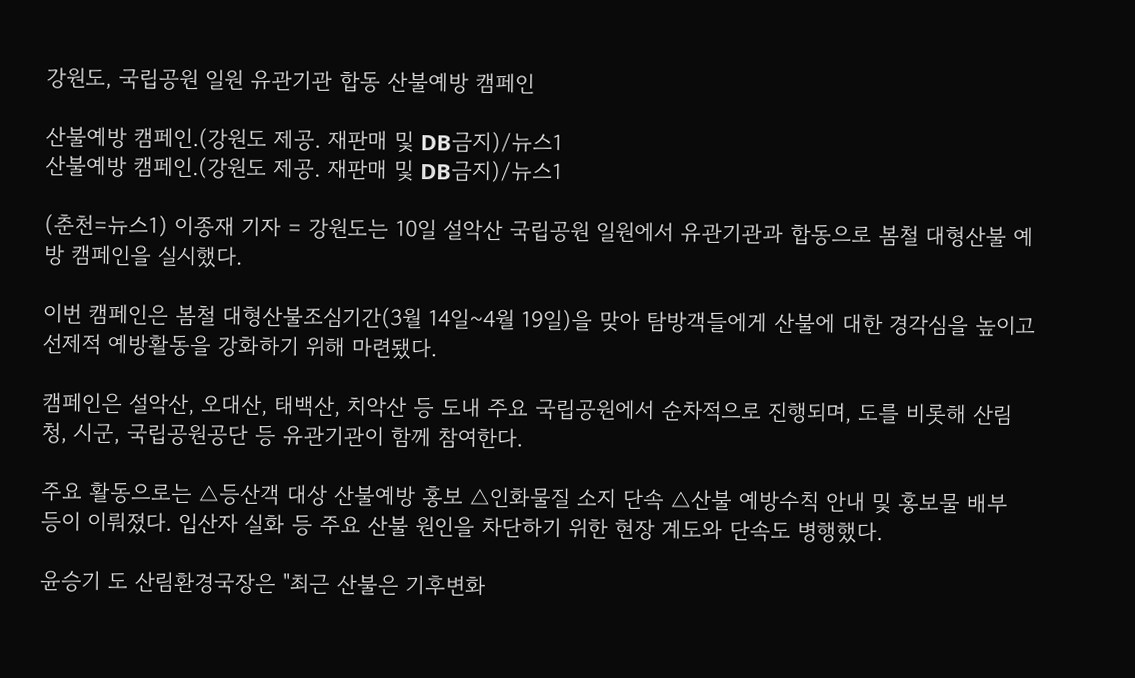강원도, 국립공원 일원 유관기관 합동 산불예방 캠페인

산불예방 캠페인.(강원도 제공. 재판매 및 DB금지)/뉴스1
산불예방 캠페인.(강원도 제공. 재판매 및 DB금지)/뉴스1

(춘천=뉴스1) 이종재 기자 = 강원도는 10일 설악산 국립공원 일원에서 유관기관과 합동으로 봄철 대형산불 예방 캠페인을 실시했다.

이번 캠페인은 봄철 대형산불조심기간(3월 14일~4월 19일)을 맞아 탐방객들에게 산불에 대한 경각심을 높이고 선제적 예방활동을 강화하기 위해 마련됐다.

캠페인은 설악산, 오대산, 태백산, 치악산 등 도내 주요 국립공원에서 순차적으로 진행되며, 도를 비롯해 산림청, 시군, 국립공원공단 등 유관기관이 함께 참여한다.

주요 활동으로는 △등산객 대상 산불예방 홍보 △인화물질 소지 단속 △산불 예방수칙 안내 및 홍보물 배부 등이 이뤄졌다. 입산자 실화 등 주요 산불 원인을 차단하기 위한 현장 계도와 단속도 병행했다.

윤승기 도 산림환경국장은 "최근 산불은 기후변화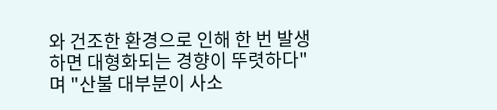와 건조한 환경으로 인해 한 번 발생하면 대형화되는 경향이 뚜렷하다"며 "산불 대부분이 사소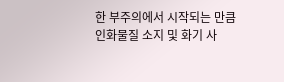한 부주의에서 시작되는 만큼 인화물질 소지 및 화기 사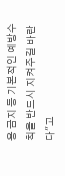용 금지 등 기본적인 예방수칙을 반드시 지켜주길 바란다"고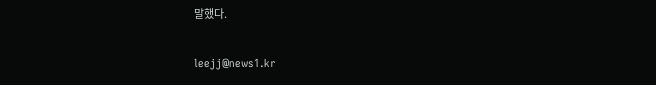말했다.

leejj@news1.kr